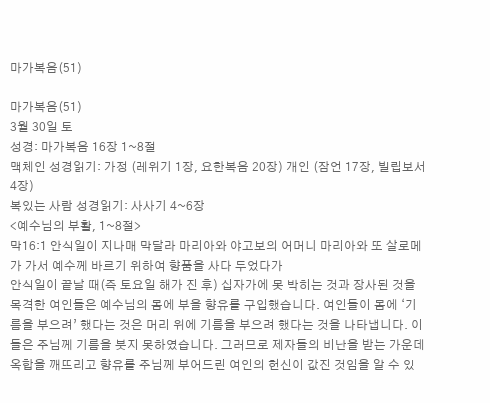마가복음(51)

마가복음(51)
3월 30일 토
성경: 마가복음 16장 1~8절
맥체인 성경읽기: 가정 (레위기 1장, 요한복음 20장) 개인 (잠언 17장, 빌립보서 4장)
복있는 사람 성경읽기: 사사기 4~6장
<예수님의 부활, 1~8절>
막16:1 안식일이 지나매 막달라 마리아와 야고보의 어머니 마리아와 또 살로메가 가서 예수께 바르기 위하여 향품을 사다 두었다가
안식일이 끝날 때(즉 토요일 해가 진 후) 십자가에 못 박히는 것과 장사된 것을 목격한 여인들은 예수님의 몸에 부을 향유를 구입했습니다. 여인들이 몸에 ‘기름을 부으려’ 했다는 것은 머리 위에 기름을 부으려 했다는 것을 나타냅니다. 이들은 주님께 기름을 붓지 못하였습니다. 그러므로 제자들의 비난을 받는 가운데 옥합을 깨뜨리고 향유를 주님께 부어드린 여인의 헌신이 값진 것임을 알 수 있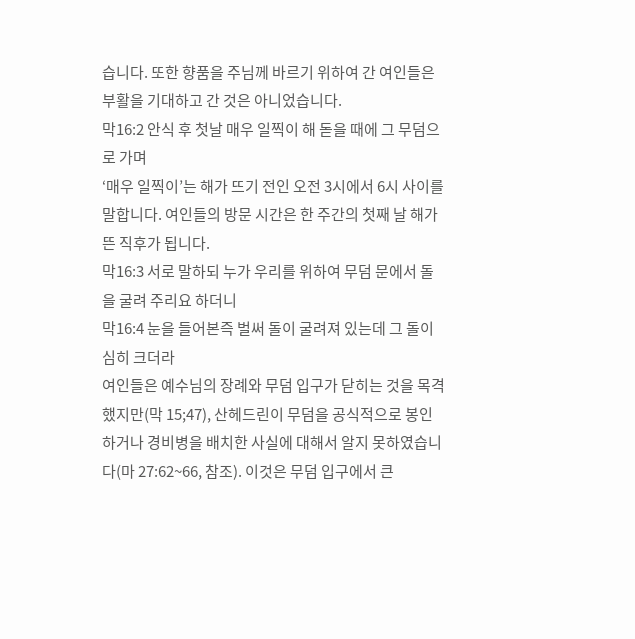습니다. 또한 향품을 주님께 바르기 위하여 간 여인들은 부활을 기대하고 간 것은 아니었습니다.
막16:2 안식 후 첫날 매우 일찍이 해 돋을 때에 그 무덤으로 가며
‘매우 일찍이’는 해가 뜨기 전인 오전 3시에서 6시 사이를 말합니다. 여인들의 방문 시간은 한 주간의 첫째 날 해가 뜬 직후가 됩니다.
막16:3 서로 말하되 누가 우리를 위하여 무덤 문에서 돌을 굴려 주리요 하더니
막16:4 눈을 들어본즉 벌써 돌이 굴려져 있는데 그 돌이 심히 크더라
여인들은 예수님의 장례와 무덤 입구가 닫히는 것을 목격했지만(막 15;47), 산헤드린이 무덤을 공식적으로 봉인하거나 경비병을 배치한 사실에 대해서 알지 못하였습니다(마 27:62~66, 참조). 이것은 무덤 입구에서 큰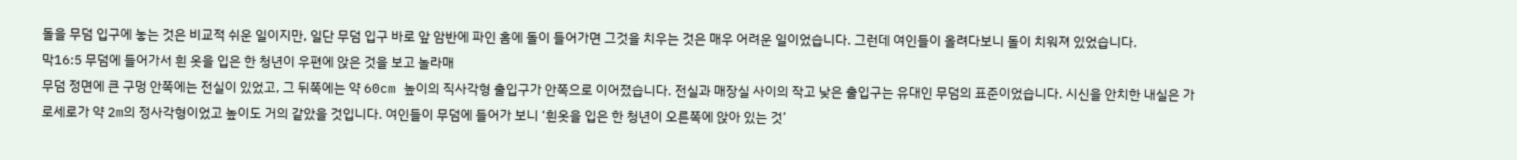돌을 무덤 입구에 놓는 것은 비교적 쉬운 일이지만, 일단 무덤 입구 바로 앞 암반에 파인 홈에 돌이 들어가면 그것을 치우는 것은 매우 어려운 일이었습니다. 그런데 여인들이 올려다보니 돌이 치워져 있었습니다.
막16:5 무덤에 들어가서 흰 옷을 입은 한 청년이 우편에 앉은 것을 보고 놀라매
무덤 정면에 큰 구멍 안쪽에는 전실이 있었고, 그 뒤쪽에는 약 60cm 높이의 직사각형 출입구가 안쪽으로 이어졌습니다. 전실과 매장실 사이의 작고 낮은 출입구는 유대인 무덤의 표준이었습니다. 시신을 안치한 내실은 가로세로가 약 2m의 정사각형이었고 높이도 거의 같았을 것입니다. 여인들이 무덤에 들어가 보니 ‘흰옷을 입은 한 청년이 오른쪽에 앉아 있는 것’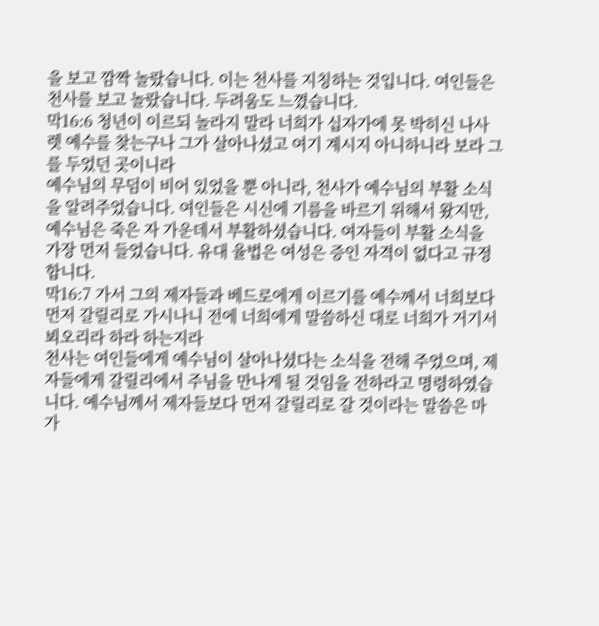을 보고 깜짝 놀랐습니다. 이는 천사를 지칭하는 것입니다. 여인들은 천사를 보고 놀랐습니다. 두려움도 느꼈습니다.
막16:6 청년이 이르되 놀라지 말라 너희가 십자가에 못 박히신 나사렛 예수를 찾는구나 그가 살아나셨고 여기 계시지 아니하니라 보라 그를 두었던 곳이니라
예수님의 무덤이 비어 있었을 뿐 아니라, 천사가 예수님의 부활 소식을 알려주었습니다. 여인들은 시신에 기름을 바르기 위해서 왔지만, 예수님은 죽은 자 가운데서 부활하셨습니다. 여자들이 부활 소식을 가장 먼저 들었습니다. 유대 율법은 여성은 증인 자격이 없다고 규정합니다.
막16:7 가서 그의 제자들과 베드로에게 이르기를 예수께서 너희보다 먼저 갈릴리로 가시나니 전에 너희에게 말씀하신 대로 너희가 거기서 뵈오리라 하라 하는지라
천사는 여인들에게 예수님이 살아나셨다는 소식을 전해 주었으며, 제자들에게 갈릴리에서 주님을 만나게 될 것임을 전하라고 명령하였습니다. 예수님께서 제자들보다 먼저 갈릴리로 갈 것이라는 말씀은 마가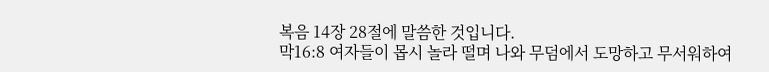복음 14장 28절에 말씀한 것입니다.
막16:8 여자들이 몹시 놀라 떨며 나와 무덤에서 도망하고 무서워하여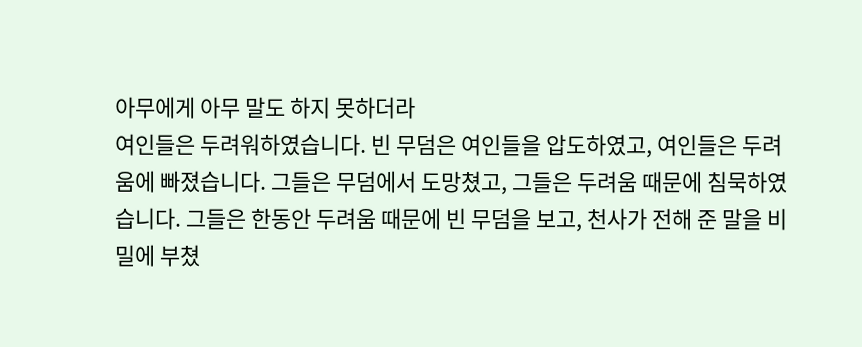아무에게 아무 말도 하지 못하더라
여인들은 두려워하였습니다. 빈 무덤은 여인들을 압도하였고, 여인들은 두려움에 빠졌습니다. 그들은 무덤에서 도망쳤고, 그들은 두려움 때문에 침묵하였습니다. 그들은 한동안 두려움 때문에 빈 무덤을 보고, 천사가 전해 준 말을 비밀에 부쳤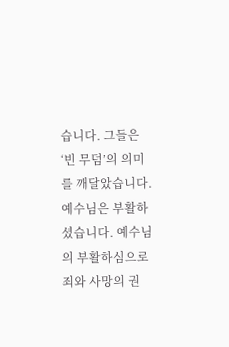습니다. 그들은 ‘빈 무덤’의 의미를 깨달았습니다. 예수님은 부활하셨습니다. 예수님의 부활하심으로 죄와 사망의 권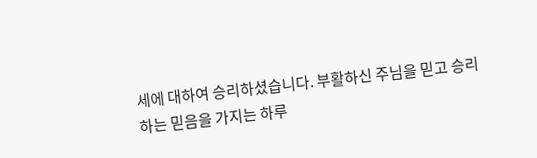세에 대하여 승리하셨습니다. 부활하신 주님을 믿고 승리하는 믿음을 가지는 하루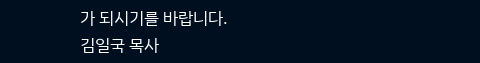가 되시기를 바랍니다.
김일국 목사